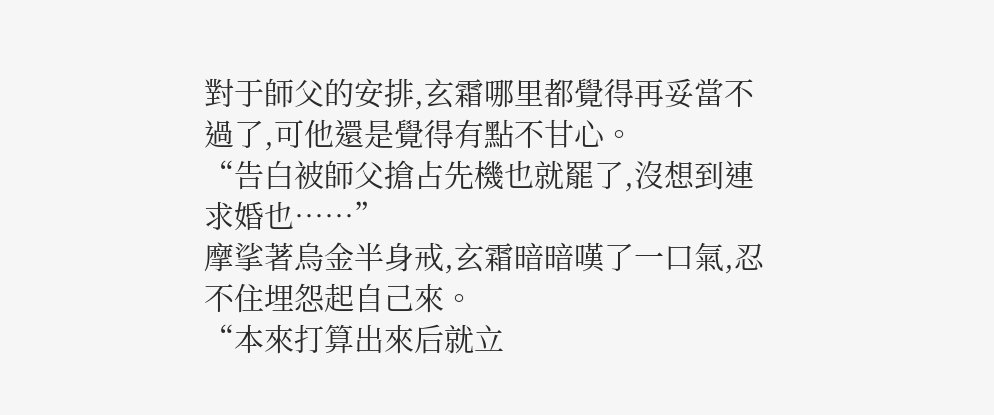對于師父的安排,玄霜哪里都覺得再妥當不過了,可他還是覺得有點不甘心。
“告白被師父搶占先機也就罷了,沒想到連求婚也……”
摩挲著烏金半身戒,玄霜暗暗嘆了一口氣,忍不住埋怨起自己來。
“本來打算出來后就立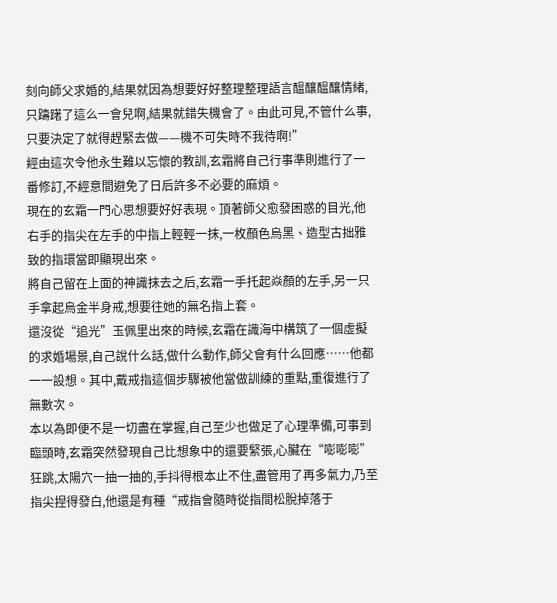刻向師父求婚的,結果就因為想要好好整理整理語言醞釀醞釀情緒,只躊躇了這么一會兒啊,結果就錯失機會了。由此可見,不管什么事,只要決定了就得趕緊去做——機不可失時不我待啊!”
經由這次令他永生難以忘懷的教訓,玄霜將自己行事準則進行了一番修訂,不經意間避免了日后許多不必要的麻煩。
現在的玄霜一門心思想要好好表現。頂著師父愈發困惑的目光,他右手的指尖在左手的中指上輕輕一抹,一枚顏色烏黑、造型古拙雅致的指環當即顯現出來。
將自己留在上面的神識抹去之后,玄霜一手托起焱顏的左手,另一只手拿起烏金半身戒,想要往她的無名指上套。
還沒從“追光”玉佩里出來的時候,玄霜在識海中構筑了一個虛擬的求婚場景,自己說什么話,做什么動作,師父會有什么回應……他都一一設想。其中,戴戒指這個步驟被他當做訓練的重點,重復進行了無數次。
本以為即便不是一切盡在掌握,自己至少也做足了心理準備,可事到臨頭時,玄霜突然發現自己比想象中的還要緊張,心臟在“嘭嘭嘭”狂跳,太陽穴一抽一抽的,手抖得根本止不住,盡管用了再多氣力,乃至指尖捏得發白,他還是有種“戒指會隨時從指間松脫掉落于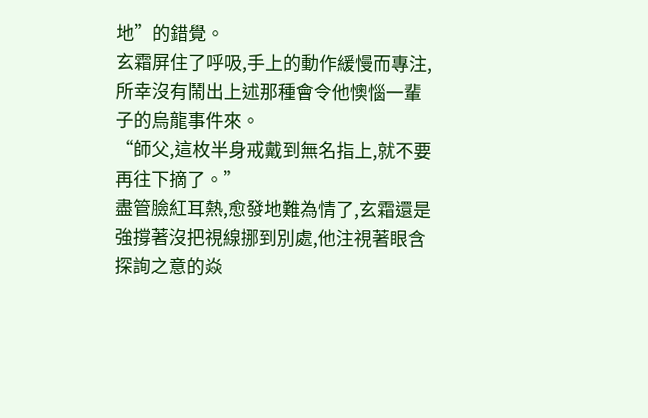地”的錯覺。
玄霜屏住了呼吸,手上的動作緩慢而專注,所幸沒有鬧出上述那種會令他懊惱一輩子的烏龍事件來。
“師父,這枚半身戒戴到無名指上,就不要再往下摘了。”
盡管臉紅耳熱,愈發地難為情了,玄霜還是強撐著沒把視線挪到別處,他注視著眼含探詢之意的焱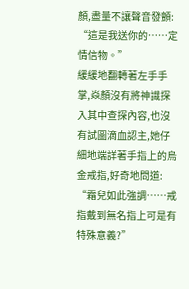顏,盡量不讓聲音發顫:
“這是我送你的……定情信物。”
緩緩地翻轉著左手手掌,焱顏沒有將神識探入其中查探內容,也沒有試圖滴血認主,她仔細地端詳著手指上的烏金戒指,好奇地問道:
“霜兒如此強調……戒指戴到無名指上可是有特殊意義?”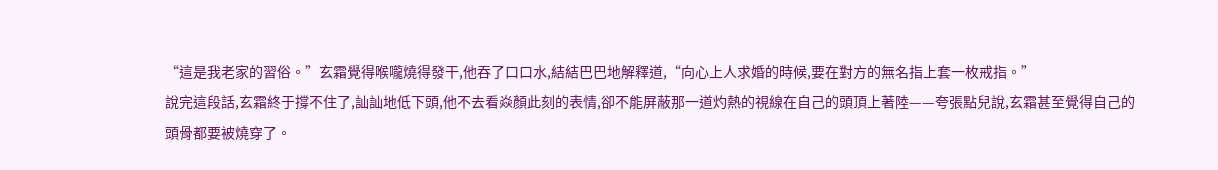“這是我老家的習俗。”玄霜覺得喉嚨燒得發干,他吞了口口水,結結巴巴地解釋道,“向心上人求婚的時候,要在對方的無名指上套一枚戒指。”
說完這段話,玄霜終于撐不住了,訕訕地低下頭,他不去看焱顏此刻的表情,卻不能屏蔽那一道灼熱的視線在自己的頭頂上著陸——夸張點兒說,玄霜甚至覺得自己的頭骨都要被燒穿了。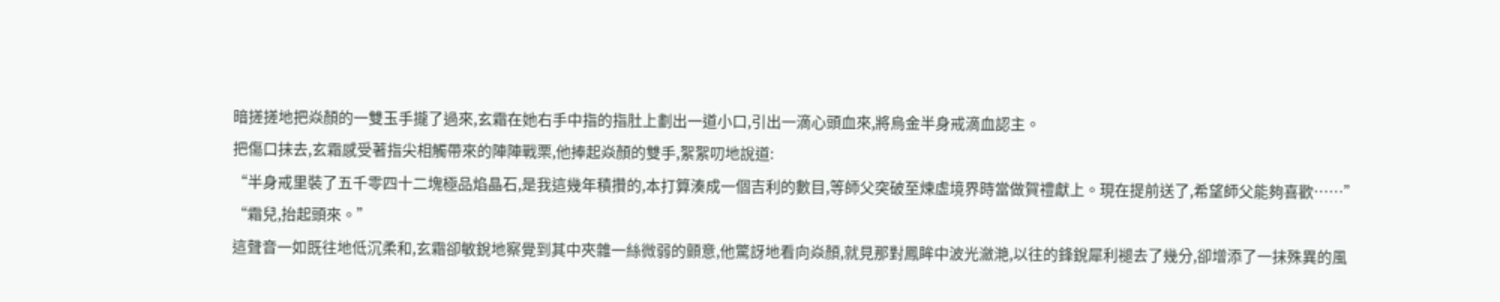暗搓搓地把焱顏的一雙玉手攏了過來,玄霜在她右手中指的指肚上劃出一道小口,引出一滴心頭血來,將烏金半身戒滴血認主。
把傷口抹去,玄霜感受著指尖相觸帶來的陣陣戰栗,他捧起焱顏的雙手,絮絮叨地說道:
“半身戒里裝了五千零四十二塊極品焰晶石,是我這幾年積攢的,本打算湊成一個吉利的數目,等師父突破至煉虛境界時當做賀禮獻上。現在提前送了,希望師父能夠喜歡……”
“霜兒,抬起頭來。”
這聲音一如既往地低沉柔和,玄霜卻敏銳地察覺到其中夾雜一絲微弱的顫意,他驚訝地看向焱顏,就見那對鳳眸中波光瀲滟,以往的鋒銳犀利褪去了幾分,卻增添了一抹殊異的風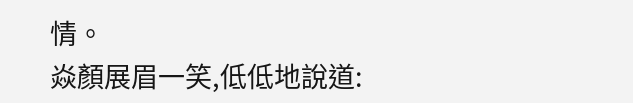情。
焱顏展眉一笑,低低地說道: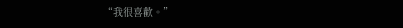“我很喜歡。”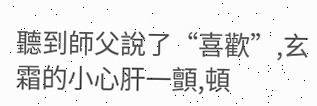聽到師父說了“喜歡”,玄霜的小心肝一顫,頓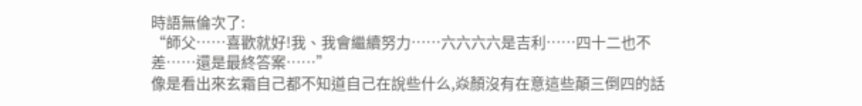時語無倫次了:
“師父……喜歡就好!我、我會繼續努力……六六六六是吉利……四十二也不差……還是最終答案……”
像是看出來玄霜自己都不知道自己在說些什么,焱顏沒有在意這些顛三倒四的話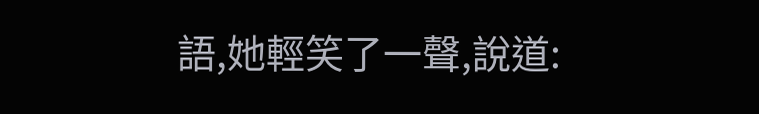語,她輕笑了一聲,說道: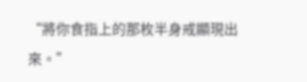“將你食指上的那枚半身戒顯現出來。”